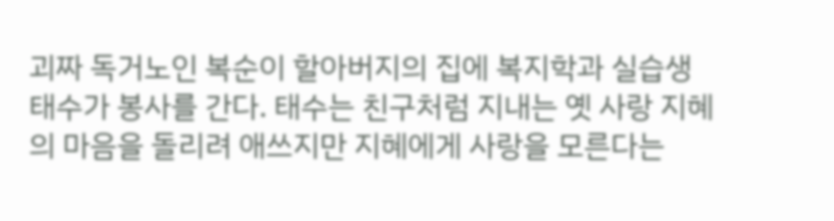괴짜 독거노인 복순이 할아버지의 집에 복지학과 실습생 태수가 봉사를 간다. 태수는 친구처럼 지내는 옛 사랑 지혜의 마음을 돌리려 애쓰지만 지혜에게 사랑을 모른다는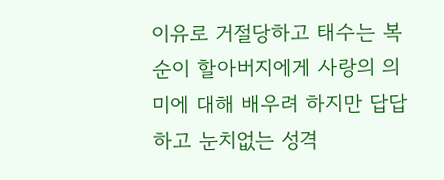이유로 거절당하고 태수는 복순이 할아버지에게 사랑의 의미에 대해 배우려 하지만 답답하고 눈치없는 성격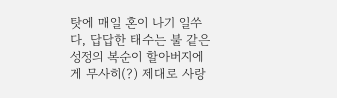탓에 매일 혼이 나기 일쑤다, 답답한 태수는 불 같은 성정의 복순이 할아버지에게 무사히(?) 제대로 사랑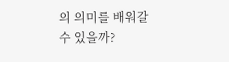의 의미를 배워갈 수 있을까?